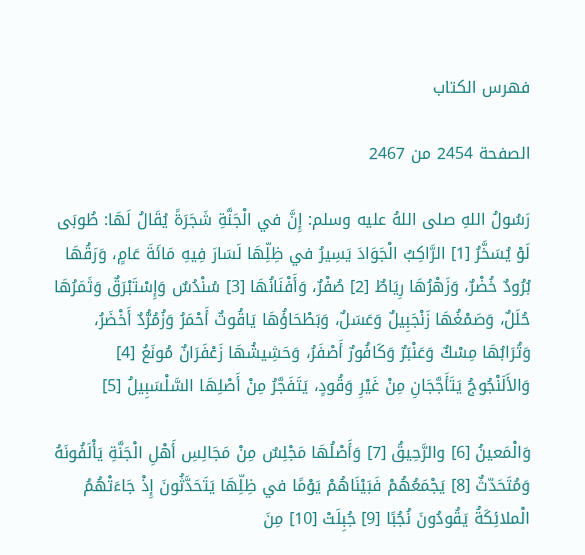فهرس الكتاب

الصفحة 2454 من 2467

رَسُولُ اللهِ صلى اللهُ عليه وسلم: إِنَّ في الْجَنَّةِ شَجَرَةً يُقَالُ لَهَا: طُوبَى لَوْ يُسَخَّرُ [1] الرَّاكِبُ الْجَوَادَ يَسِيرُ في ظِلِّهَا لَسَارَ فِيهِ مَائَةَ عَامٍ، وَرَقُهَا بُرُودٌ خُضْرٌ، وَزَهْرُهَا رِيَاطٌ [2] صُفْرٌ، وَأَفْنَانُهَا [3] سُنْدُسٌ وَإِسْتَبْرَقٌ وَثَمَرُهَا حُلَلٌ، وَصَمْغُهَا زَنْجَبِيلٌ وَعَسَلٌ، وَبَطْحَاؤُهَا يَاقُوتٌ أَحْمَرُ وَزُمُرُّدٌ أَخْضَرُ، وَتُرَابُهَا مِسْكٌ وَعَنْبَرٌ وَكَافُورٌ أَصْفَرُ، وَحَشِيشُهَا زَعْفَرَانٌ مُونَعُ [4] وَالأَلَنْجُوجُ يَتَأَجَّجَانِ مِنْ غَيْرِ وَقُودٍ، يَتَفَجَّرُ مِنْ أَصْلِهَا السَّلْسَبِيلُ [5]

وَالْمَعينُ [6] والرَّحِيقُ [7] وَأَصْلُهَا مَجْلِسٌ مِنْ مَجَالِسِ أَهْلِ الْجَنَّةِ يَأْلَفُونَهُ وَمُتَحَدّثٌ [8] يَجْمَعُهُمْ فَبَيْنَاهُمْ يَوْمًا في ظِلِّهَا يَتَحَدَّثُونَ إِذْ جَاءَتْهُمُ الْملائِكَةُ يَقُودُونَ نُجُبًا [9] جُبِلَتْ [10] مِنَ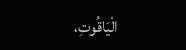الْيَاقُوتِ،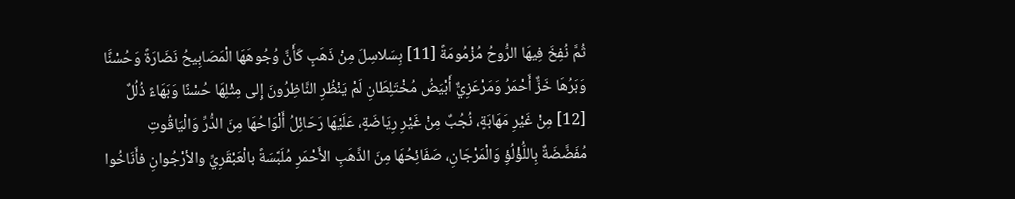ثُمَّ نُفِخَ فِيهَا الرُّوحُ مُزْمُومَةً [11] بِسَلاسِلَ مِنْ ذَهَبٍ كَأَنَّ وُجُوهَهَا الْمَصَابِيحُ نَضَارَةً وَحُسْنًَا وَبَرُهَا خَزٌّ أَحْمَرُ وَمَرْعَزِيٌّ أَبْيَضُ مُخْتَلِطَانِ لَمْ يَنْظُرِ النَّاظِرُونَ إِلى مِثْلِهَا حُسْنًا وَبَهَاءً ذُلُلٌ [12] مِنْ غَيْرِ مَهَابَةٍ، نُجُبٌ مِنْ غَيْرِ رِيَاضَةٍ، عَلَيْهَا رَحَائِلُ أَلْوَاحُهَا مِنَ الدُّرِّ وَالْيَاقُوتِ مُفَضَّضَةٌ بِاللُّؤْلُؤِ وَالْمَرْجَانِ، صَفَائِحُهَا مِنَ الذَّهَبِ الأَحْمَرِ مُلَبَّسَةً بالْعَبْقَرِيِّ والأرْجُوانِ فأَنَاخُوا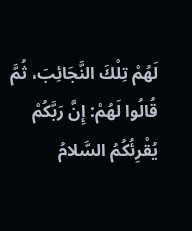لَهُمْ تِلْكَ النَّجَائِبَ، ثُمَّ قُالُوا لَهُمْ: إِنَّ رَبَّكُمْ يُقْرِئُكُمُ السَّلامُ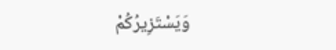وَيَسْتَزِيرُكُمْ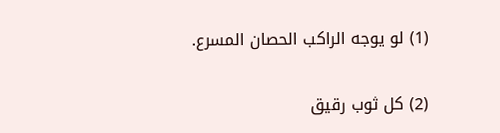(1) لو يوجه الراكب الحصان المسرع.

(2) كل ثوب رقيق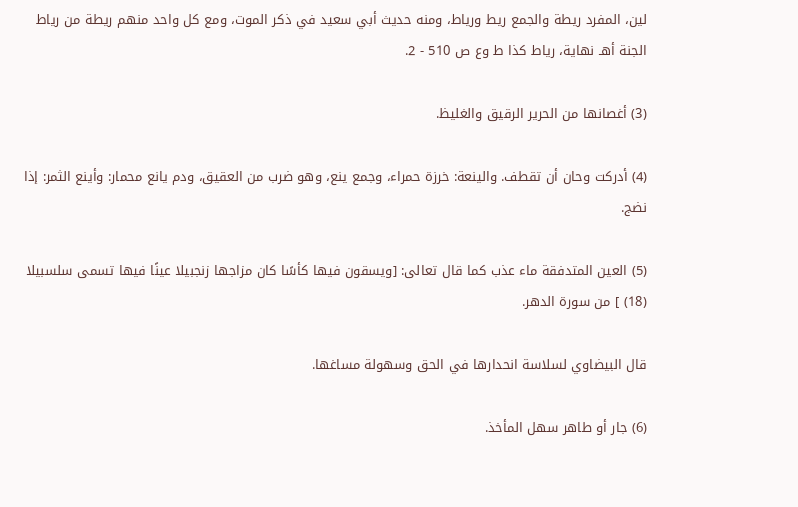لين، المفرد ريطة والجمع ريط ورياط، ومنه حديث أبي سعيد في ذكر الموت، ومع كل واحد منهم ريطة من رياط الجنة أهـ نهاية، رياط كذا ط وع ص 510 - 2.

(3) أغصانها من الحرير الرقيق والغليظ.

(4) أدركت وحان أن تقطف. والينعة: خرزة حمراء، وجمع ينع، وهو ضرب من العقيق، ودم يانع محمار: وأينع الثمر: إذا نضج.

(5) العين المتدفقة ماء عذب كما قال تعالى: [ويسقون فيها كأسًا كان مزاجها زنجبيلا عينًا فيها تسمى سلسبيلا (18) ] من سورة الدهر.

قال البيضاوي لسلاسة انحدارها في الحق وسهولة مساغها.

(6) جار أو طاهر سهل المأخذ.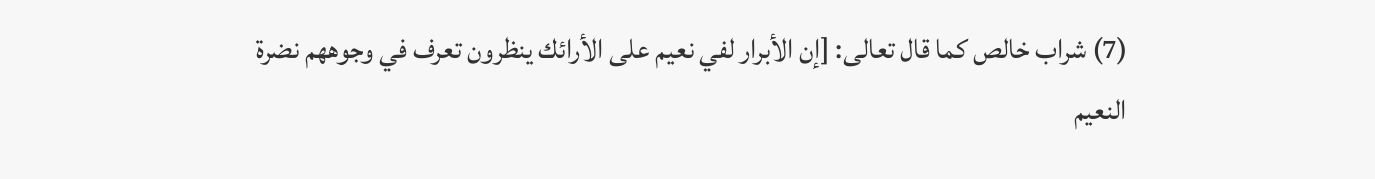(7) شراب خالص كما قال تعالى: [إن الأبرار لفي نعيم على الأرائك ينظرون تعرف في وجوههم نضرة النعيم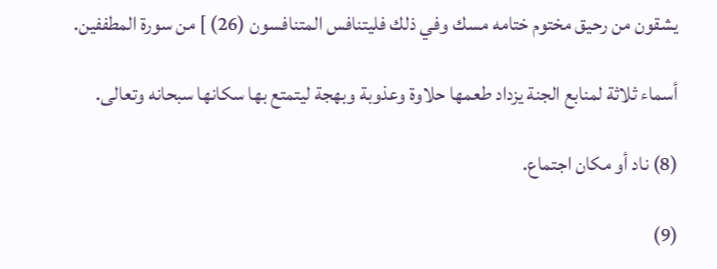يشقون من رحيق مختوم ختامه مسك وفي ذلك فليتنافس المتنافسون (26) ] من سورة المطففين.

أسماء ثلاثة لمنابع الجنة يزداد طعمها حلاوة وعذوبة وبهجة ليتمتع بها سكانها سبحانه وتعالى.

(8) ناد أو مكان اجتماع.

(9)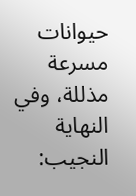حيوانات مسرعة مذللة، وفي النهاية النجيب: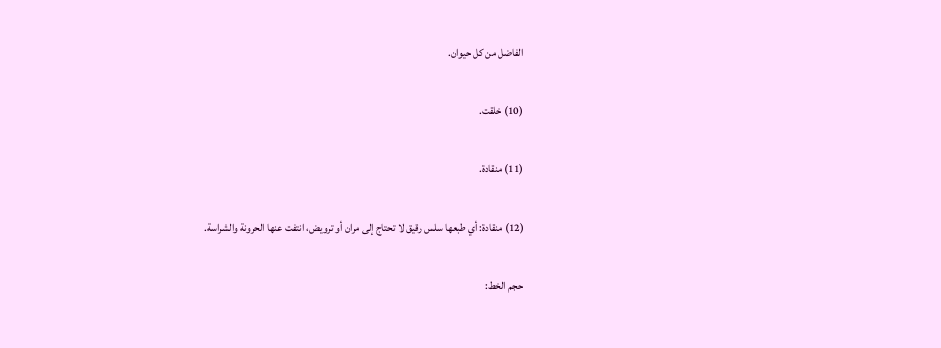الفاضل من كل حيوان.

(10) خلقت.

(11) منقادة.

(12) منقادة: أي طبعها سلس رقيق لا تحتاج إلى مران أو ترويض، انتفت عنها الحرونة والشراسة.

حجم الخط: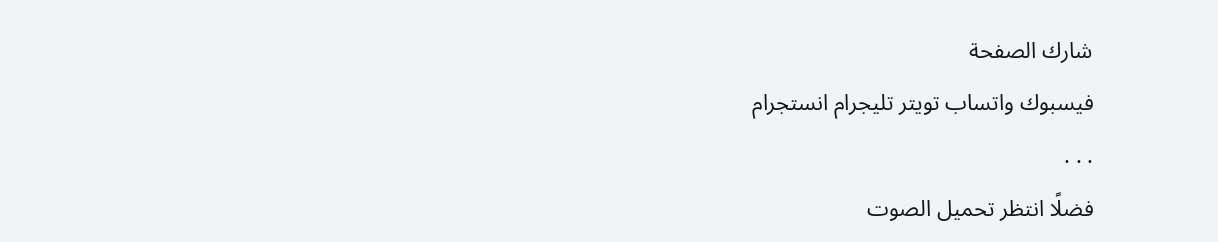شارك الصفحة
فيسبوك واتساب تويتر تليجرام انستجرام
. . .
فضلًا انتظر تحميل الصوت